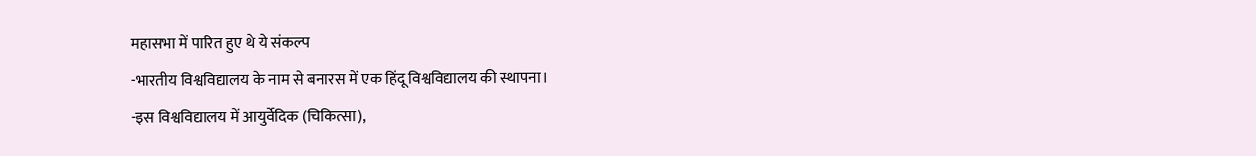महासभा में पारित हुए थे ये संकल्प
-भारतीय विश्वविद्यालय के नाम से बनारस में एक हिंदू विश्वविद्यालय की स्थापना।
-इस विश्वविद्यालय में आयुर्वेदिक (चिकित्सा),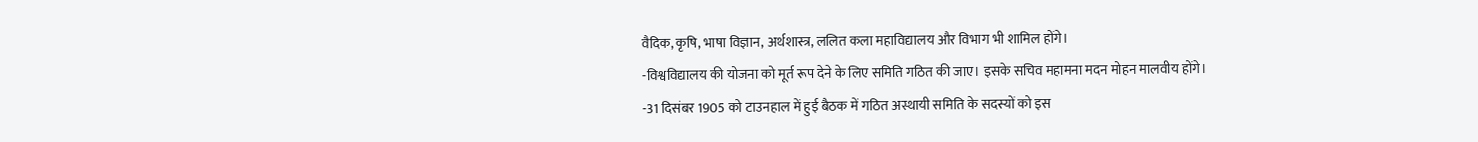वैदिक, कृषि, भाषा विज्ञान, अर्थशास्त्र, ललित कला महाविद्यालय और विभाग भी शामिल होंगे।
-विश्वविद्यालय की योजना को मूर्त रूप देने के लिए समिति गठित की जाए। इसके सचिव महामना मदन मोहन मालवीय होंगे।
-31 दिसंबर 1905 को टाउनहाल में हुई बैठक में गठित अस्थायी समिति के सदस्यों को इस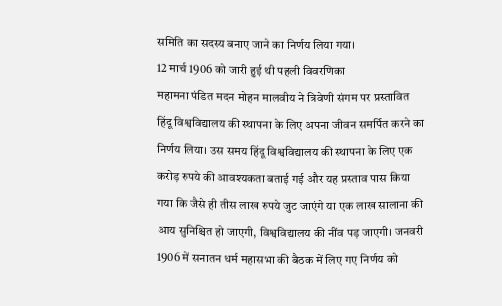समिति का सदस्य बनाए जाने का निर्णय लिया गया।
12 मार्च 1906 को जारी हुई थी पहली विवरणिका
महामना पंडित मदन मोहन मालवीय ने त्रिवेणी संगम पर प्रस्तावित हिंदू विश्वविद्यालय की स्थापना के लिए अपना जीवन समर्पित करने का निर्णय लिया। उस समय हिंदू विश्वविद्यालय की स्थापना के लिए एक करोड़ रुपये की आवश्यकता बताई गई और यह प्रस्ताव पास किया गया कि जैसे ही तीस लाख रुपये जुट जाएंगे या एक लाख सालाना की आय सुनिश्चित हो जाएगी, विश्वविद्यालय की नींव पड़ जाएगी। जनवरी 1906 में सनातन धर्म महासभा की बैठक में लिए गए निर्णय को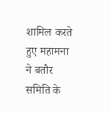शामिल करते हुए महामना ने बतौर समिति के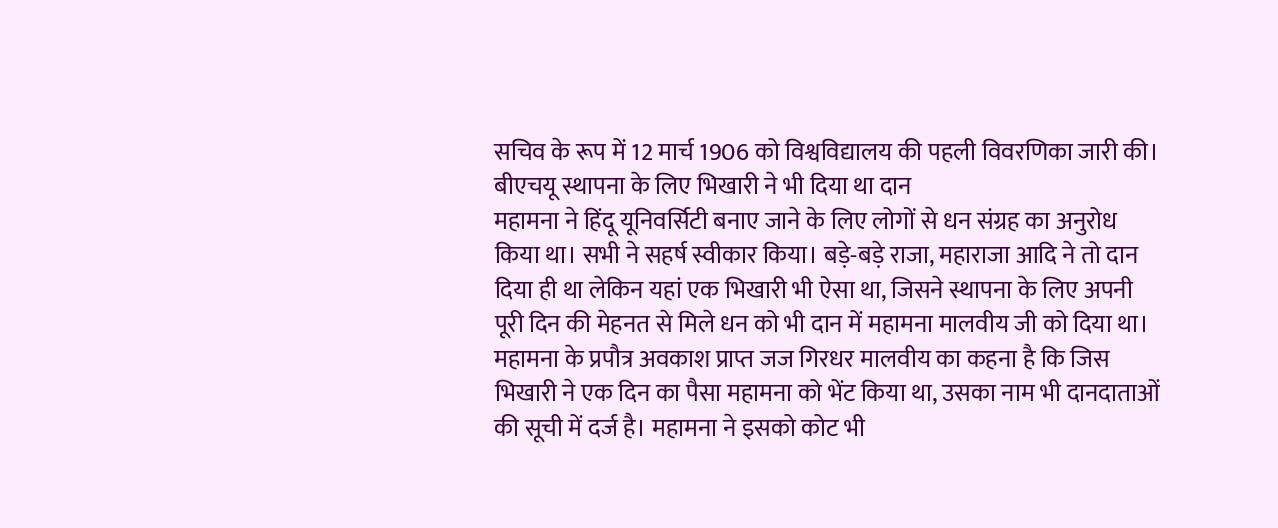सचिव के रूप में 12 मार्च 1906 को विश्वविद्यालय की पहली विवरणिका जारी की।
बीएचयू स्थापना के लिए भिखारी ने भी दिया था दान
महामना ने हिंदू यूनिवर्सिटी बनाए जाने के लिए लोगों से धन संग्रह का अनुरोध किया था। सभी ने सहर्ष स्वीकार किया। बड़े-बड़े राजा, महाराजा आदि ने तो दान दिया ही था लेकिन यहां एक भिखारी भी ऐसा था, जिसने स्थापना के लिए अपनी पूरी दिन की मेहनत से मिले धन को भी दान में महामना मालवीय जी को दिया था। महामना के प्रपौत्र अवकाश प्राप्त जज गिरधर मालवीय का कहना है कि जिस भिखारी ने एक दिन का पैसा महामना को भेंट किया था, उसका नाम भी दानदाताओं की सूची में दर्ज है। महामना ने इसको कोट भी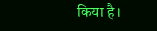किया है।